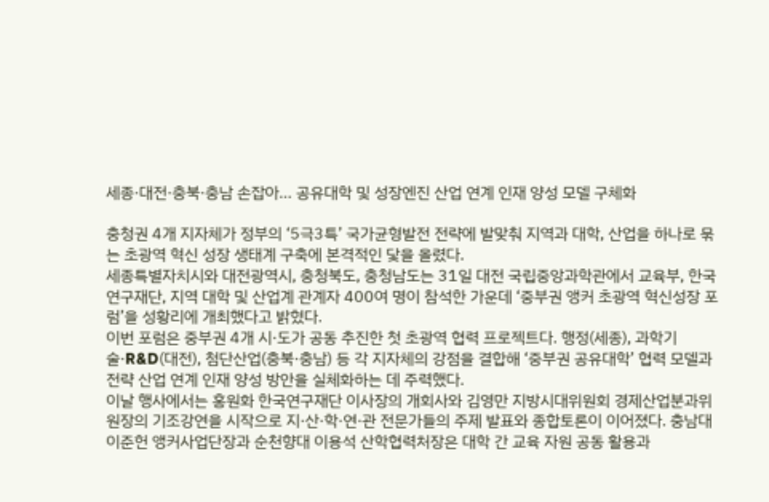세종·대전·충북·충남 손잡아… 공유대학 및 성장엔진 산업 연계 인재 양성 모델 구체화

충청권 4개 지자체가 정부의 ‘5극3특’ 국가균형발전 전략에 발맞춰 지역과 대학, 산업을 하나로 묶는 초광역 혁신 성장 생태계 구축에 본격적인 닻을 올렸다.
세종특별자치시와 대전광역시, 충청북도, 충청남도는 31일 대전 국립중앙과학관에서 교육부, 한국연구재단, 지역 대학 및 산업계 관계자 400여 명이 참석한 가운데 ‘중부권 앵커 초광역 혁신성장 포럼’을 성황리에 개최했다고 밝혔다.
이번 포럼은 중부권 4개 시·도가 공동 추진한 첫 초광역 협력 프로젝트다. 행정(세종), 과학기술·R&D(대전), 첨단산업(충북·충남) 등 각 지자체의 강점을 결합해 ‘중부권 공유대학’ 협력 모델과 전략 산업 연계 인재 양성 방안을 실체화하는 데 주력했다.
이날 행사에서는 홍원화 한국연구재단 이사장의 개회사와 김영만 지방시대위원회 경제산업분과위원장의 기조강연을 시작으로 지·산·학·연·관 전문가들의 주제 발표와 종합토론이 이어졌다. 충남대 이준헌 앵커사업단장과 순천향대 이용석 산학협력처장은 대학 간 교육 자원 공동 활용과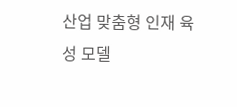산업 맞춤형 인재 육성 모델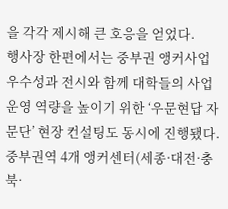을 각각 제시해 큰 호응을 얻었다.
행사장 한편에서는 중부권 앵커사업 우수성과 전시와 함께 대학들의 사업 운영 역량을 높이기 위한 ‘우문현답 자문단’ 현장 컨설팅도 동시에 진행됐다.
중부권역 4개 앵커센터(세종·대전·충북·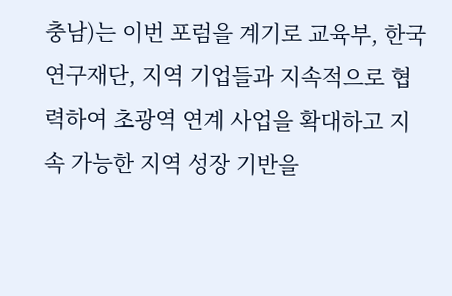충남)는 이번 포럼을 계기로 교육부, 한국연구재단, 지역 기업들과 지속적으로 협력하여 초광역 연계 사업을 확대하고 지속 가능한 지역 성장 기반을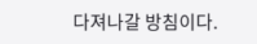다져나갈 방침이다.